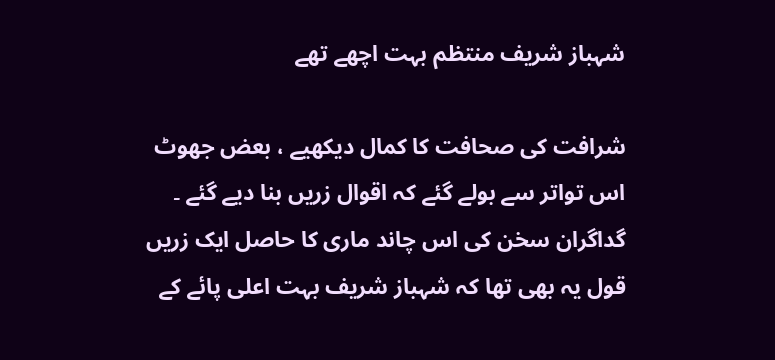شہباز شریف منتظم بہت اچھے تھے

شرافت کی صحافت کا کمال دیکھیے ، بعض جھوٹ اس تواتر سے بولے گئے کہ اقوال زریں بنا دیے گئے ۔ گداگران سخن کی اس چاند ماری کا حاصل ایک زریں قول یہ بھی تھا کہ شہباز شریف بہت اعلی پائے کے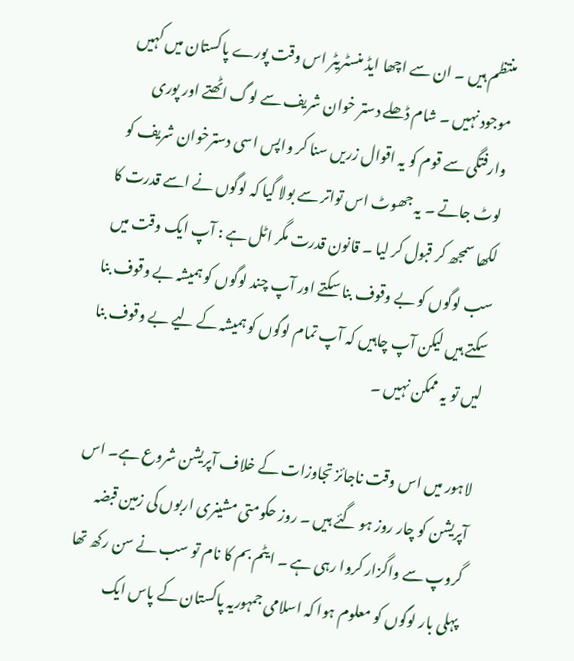منتظم ہیں ۔ ان سے اچھا ایڈ منسٹریٹر اس وقت پورے پاکستان میں کہیں موجود نہیں ۔ شام ڈھلے دستر خوان شریف سے لوگ اٹھتے اور پوری وارفتگی سے قوم کو یہ اقوال زریں سنا کر واپس اسی دسترخوان شریف کو لوٹ جاتے ۔ یہ جھوٹ اس تواتر سے بولا گیا کہ لوگوں نے اسے قدرت کا لکھا سمجھ کر قبول کر لیا ۔ قانون قدرت مگر اٹل ہے : آپ ایک وقت میں سب لوگوں کو بے وقوف بنا سکتے اور آپ چند لوگوں کو ہمیشہ بے وقوف بنا سکتے ہیں لیکن آپ چاہیں کہ آپ تمام لوگوں کو ہمیشہ کے لیے بے وقوف بنا لیں تو یہ ممکن نہیں ۔

لاہور میں اس وقت ناجائز تجاوزات کے خلاف آپریشن شروع ہے۔ اس آپریشن کو چار روز ہو گئے ہیں ۔ روز حکومتی مشینری اربوں کی زمین قبضہ گروپ سے واگزار کروا رہی ہے ۔ ایٹم بم کا نام تو سب نے سن رکھ تھا پہلی بار لوگوں کو معلوم ہوا کہ اسلامی جمہوریہ پاکستان کے پاس ایک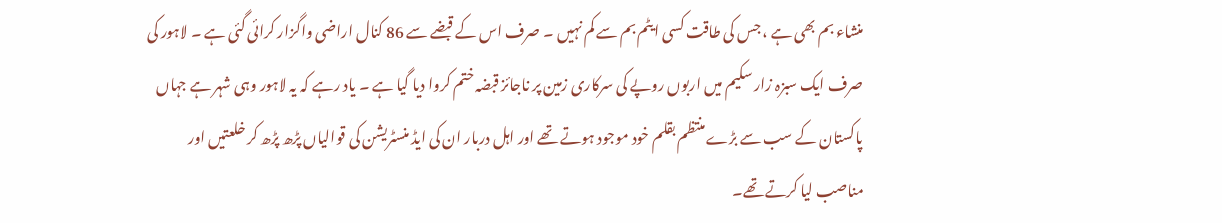منشاء بم بھی ہے ، جس کی طاقت کسی ایٹم بم سے کم نہیں ۔ صرف اس کے قبضے سے 86 کنال اراضی واگزار کرائی گئی ہے ۔ لاہور کی صرف ایک سبزہ زار سکیم میں اربوں روپے کی سرکاری زمین پر ناجائز قبضہ ختم کروا دیا گیا ہے ۔ یاد رہے کہ یہ لاہور وہی شہر ہے جہاں پاکستان کے سب سے بڑے منتظم بقلم خود موجود ہوتے تھے اور اہل دربار ان کی ایڈ منسٹریشن کی قوالیاں پڑھ پڑھ کر خلعتیں اور مناصب لیا کرتے تھے۔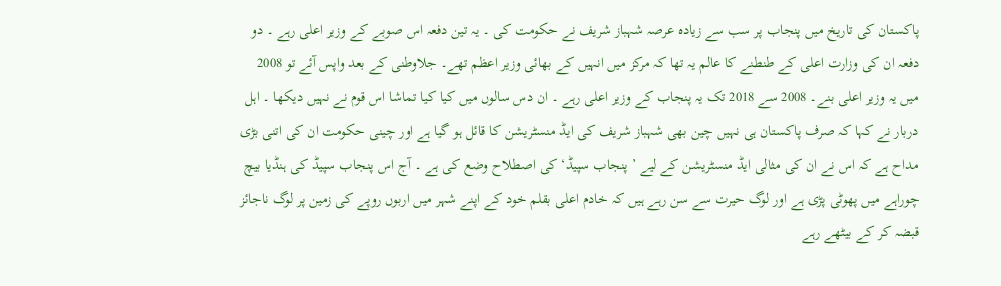پاکستان کی تاریخ میں پنجاب پر سب سے زیادہ عرصہ شہباز شریف نے حکومت کی ۔ یہ تین دفعہ اس صوبے کے وزیر اعلی رہے ۔ دو دفعہ ان کی وزارت اعلی کے طنطنے کا عالم یہ تھا کہ مرکز میں انہیں کے بھائی وزیر اعظم تھے۔ جلاوطنی کے بعد واپس آئے تو 2008 میں یہ وزیر اعلی بنے۔ 2008 سے 2018 تک یہ پنجاب کے وزیر اعلی رہے ۔ ان دس سالوں میں کیا کیا تماشا اس قوم نے نہیں دیکھا ۔ اہل دربار نے کہا کہ صرف پاکستان ہی نہیں چین بھی شہباز شریف کی ایڈ منسٹریشن کا قائل ہو گیا ہے اور چینی حکومت ان کی اتنی بڑی مداح ہے کہ اس نے ان کی مثالی ایڈ منسٹریشن کے لیے ’ پنجاب سپیڈ‘ کی اصطلاح وضع کی ہے ۔ آج اس پنجاب سپیڈ کی ہنڈیا بیچ چوراہے میں پھوٹی پڑی ہے اور لوگ حیرت سے سن رہے ہیں کہ خادم اعلی بقلم خود کے اپنے شہر میں اربوں روپے کی زمین پر لوگ ناجائز قبضہ کر کے بیٹھے رہے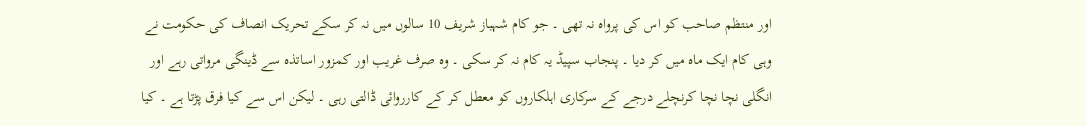اور منتظم صاحب کو اس کی پرواہ نہ تھی ۔ جو کام شہباز شریف 10 سالوں میں نہ کر سکے تحریک انصاف کی حکومت نے وہی کام ایک ماہ میں کر دیا ۔ پنجاب سپیڈ یہ کام نہ کر سکی ۔ وہ صرف غریب اور کمزور اساتذہ سے ڈینگی مرواتی رہے اور انگلی نچا نچا کرنچلے درجے کے سرکاری اہلکاروں کو معطل کر کے کارروائی ڈالتی رہی ۔ لیکن اس سے کیا فرق پڑتا ہے ۔ کیا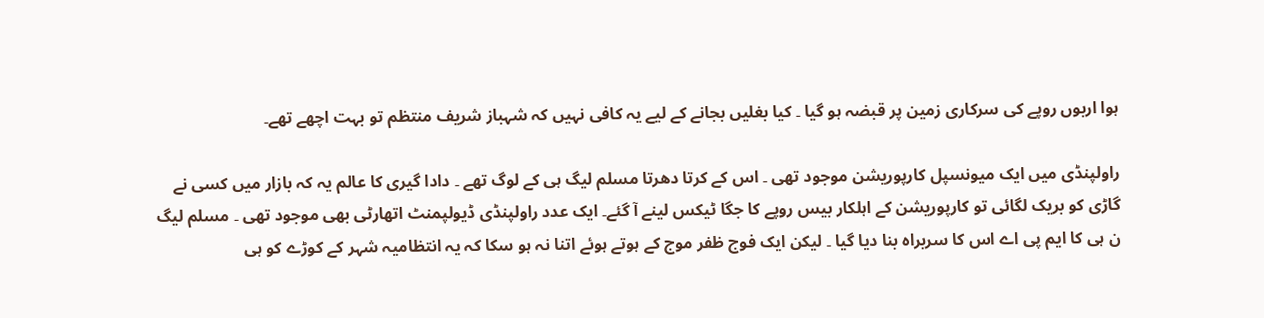ہوا اربوں روپے کی سرکاری زمین پر قبضہ ہو گیا ۔ کیا بغلیں بجانے کے لیے یہ کافی نہیں کہ شہباز شریف منتظم تو بہت اچھے تھے۔

راولپنڈی میں ایک میونسپل کارپوریشن موجود تھی ۔ اس کے کرتا دھرتا مسلم لیگ ہی کے لوگ تھے ۔ دادا گیری کا عالم یہ کہ بازار میں کسی نے گاڑی کو بریک لگائی تو کارپوریشن کے اہلکار بیس روپے کا جگا ٹیکس لینے آ گئے۔ ایک عدد راولپنڈی ڈیولپمنٹ اتھارٹی بھی موجود تھی ۔ مسلم لیگ ن ہی کا ایم پی اے اس کا سربراہ بنا دیا گیا ۔ لیکن ایک فوج ظفر موج کے ہوتے ہوئے اتنا نہ ہو سکا کہ یہ انتظامیہ شہر کے کوڑے کو ہی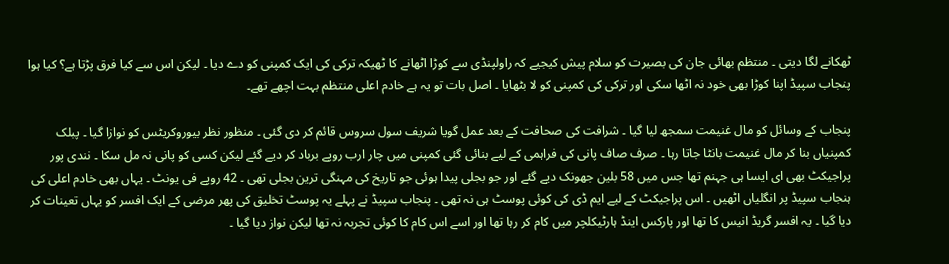ٹھکانے لگا دیتی ۔ منتظم بھائی جان کی بصیرت کو سلام پیش کیجیے کہ راولپنڈی سے کوڑا اٹھانے کا ٹھیکہ ترکی کی ایک کمپنی کو دے دیا ۔ لیکن اس سے کیا فرق پڑتا ہے؟ کیا ہوا پنجاب سپیڈ اپنا کوڑا بھی خود نہ اٹھا سکی اور ترکی کی کمپنی کو لا بٹھایا ۔ اصل بات تو یہ ہے خادم اعلی منتظم بہت اچھے تھے۔

پنجاب کے وسائل کو مال غنیمت سمجھ لیا گیا ۔ شرافت کی صحافت کے بعد عمل گویا شریف سول سروس قائم کر دی گئی ۔ منظور نظر بیوروکریٹس کو نوازا گیا ۔ پبلک کمپنیاں بنا کر مال غنیمت بانٹا جاتا رہا ۔ صرف صاف پانی کی فراہمی کے لیے بنائی گئی کمپنی میں چار ارب روپے برباد کر دیے گئے لیکن کسی کو پانی نہ مل سکا ۔ نندی پور پراجیکٹ بھی ای ایسا ہی جہنم تھا جس میں 58 بلین جھونک دیے گئے اور جو بجلی پیدا ہوئی جو تاریخ کی مہنگی ترین بجلی تھی ۔ 42 روپے فی یونٹ ۔ یہاں بھی خادم اعلی کی ہنجاب سپیڈ پر انگلیاں اٹھیں ۔ اس پراجیکٹ کے لیے ایم ڈی کی کوئی پوسٹ ہی نہ تھی ۔ پنجاب سپیڈ نے پہلے یہ پوسٹ تخلیق کی پھر مرضی کے ایک افسر کو یہاں تعینات کر دیا گیا ۔ یہ افسر گریڈ انیس کا تھا اور پارکس اینڈ ہارٹیکلچر میں کام کر رہا تھا اور اسے اس کام کا کوئی تجربہ نہ تھا لیکن نواز دیا گیا ۔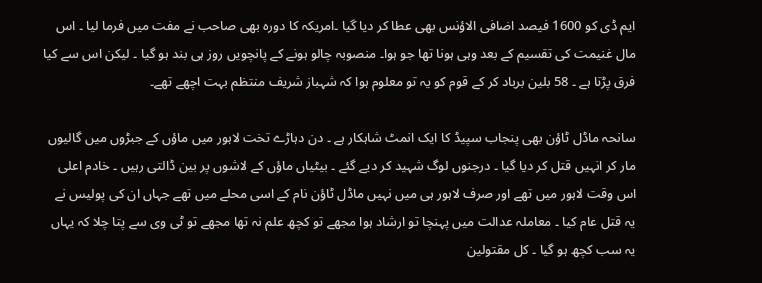ایم ڈی کو 1600 فیصد اضافی الاؤنس بھی عطا کر دیا گیا ۔امریکہ کا دورہ بھی صاحب نے مفت میں فرما لیا ۔ اس مال غنیمت کی تقسیم کے بعد وہی ہونا تھا جو ہوا۔ منصوبہ چالو ہونے کے پانچویں روز ہی بند ہو گیا ۔ لیکن اس سے کیا فرق پڑتا ہے ۔ 58 بلین برباد کر کے قوم کو یہ تو معلوم ہوا کہ شہباز شریف منتظم بہت اچھے تھے۔

سانحہ ماڈل ٹاؤن بھی پنجاب سپیڈ کا ایک انمٹ شاہکار ہے ۔ دن دہاڑے تخت لاہور میں ماؤں کے جبڑوں میں گالیوں مار کر انہیں قتل کر دیا گیا ۔ درجنوں لوگ شہید کر دیے گئے ۔ بیٹیاں ماؤں کے لاشوں پر بین ڈالتی رہیں ۔ خادم اعلی اس وقت لاہور میں تھے اور صرف لاہور ہی میں نہیں ماڈل ٹاؤن نام کے اسی محلے میں تھے جہاں ان کی پولیس نے یہ قتل عام کیا ۔ معاملہ عدالت میں پہنچا تو ارشاد ہوا مجھے تو کچھ علم نہ تھا مجھے تو ٹی وی سے پتا چلا کہ یہاں یہ سب کچھ ہو گیا ۔ کل مقتولین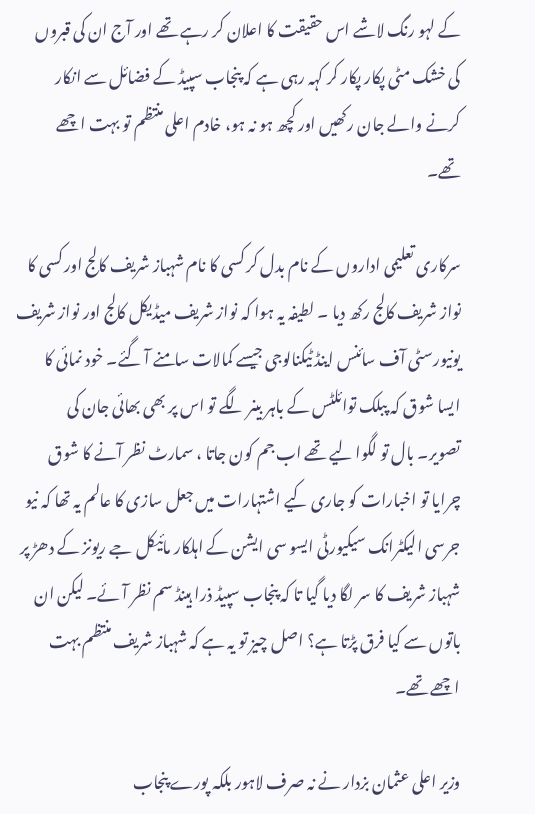کے لہو رنگ لاشے اس حقیقت کا اعلان کر رہے تھے اور آج ان کی قبروں کی خشک مٹی پکار پکار کر کہہ رہی ہے کہ پنجاب سپیڈ کے فضائل سے انکار کرنے والے جان رکھیں اور کچھ ہو نہ ہو، خادم اعلی منتظم تو بہت اچھے تھے۔

سرکاری تعلیمی اداروں کے نام بدل کر کسی کا نام شہباز شریف کالج اور کسی کا نواز شریف کالج رکھ دیا ۔ لطیفہ یہ ہوا کہ نواز شریف میڈیکل کالج اور نواز شریف یونیورسٹی آف سائنس اینڈ ٹیکنالوجی جیسے کمالات سامنے آ گئے۔ خود نمائی کا ایسا شوق کہ پبلک توائلٹس کے باہر بینر لگے تو اس پر بھی بھائی جان کی تصویر۔ بال تو لگوا لیے تھے اب جم کون جاتا ، سمارٹ نظر آنے کا شوق چرایا تو اخبارات کو جاری کیے اشتہارات میں جعل سازی کا عالم یہ تھا کہ نیو جرسی الیکٹرانک سیکیورٹی ایسو سی ایشن کے اہلکار مائیکل جے ریونز کے دھڑ پر شہباز شریف کا سر لگا دیا گیا تا کہ پنجاب سپیڈ ذرا ہینڈ سم نظر آئے۔ لیکن ان باتوں سے کیا فرق پڑتا ہے؟ اصل چیز تو یہ ہے کہ شہباز شریف منتظم بہت اچھے تھے۔

وزیر اعلی عثمان بزدار نے نہ صرف لاہور بلکہ پورے پنجاب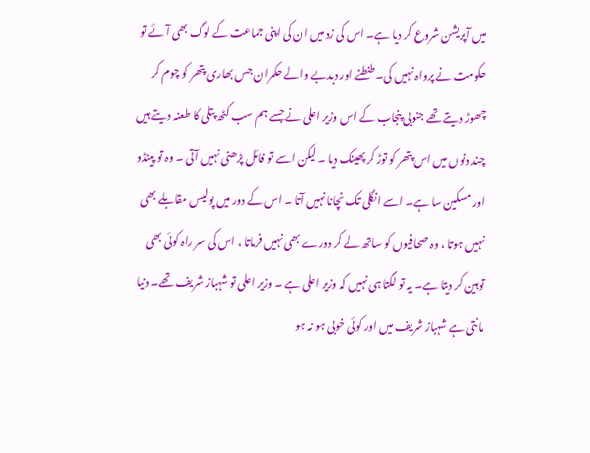میں آپریشن شروع کر دیا ہے۔ اس کی زد میں ان کی اپنی جماعت کے لوگ بھی آئے تو حکومت نے پرواہ نہیں کی۔ طنطنے اور دبدبے والے حکمران جس بھاری پتھر کو چوم کر چھوڑ دیتے تھے جنوبی پنجاب کے اس وزیر اعلی نے جسے ہم سب کٹھ پتلی کا طعنہ دیتے ہیں چند دنوں میں اس پتھر کو توڑ کر پھینک دیا ۔ لیکن اسے تو فائل پڑھنی نہیں آتی ۔ وہ تو پینڈو اور مسکین سا ہے۔ اسے انگلی تک نچانا نہیں آتا ۔ اس کے دور میں پولیس مقابلے بھی نہیں ہوتا ، وہ صحافیوں کو ساتھ لے کر دورے بھی نہیں فرماتا ، اس کی سر راہ کوئی بھی توہین کر دیتا ہے۔ یہ تو لگتا ہی نہیں کہ وزیر اعلی ہے ۔ وزیر اعلی تو شہباز شریف تھے۔ دنیا مانتی ہے شہباز شریف میں اور کوئی خوبی ہو نہ ہو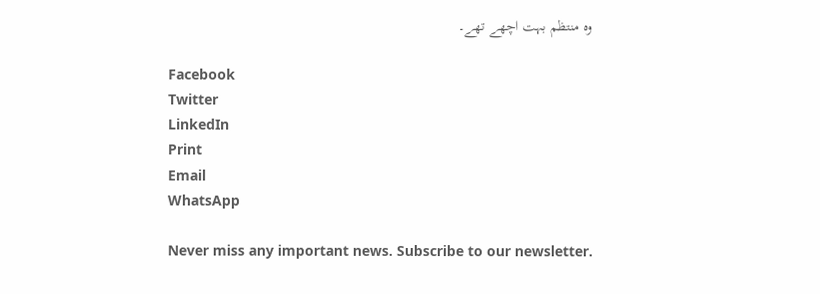وہ منتظم بہت اچھے تھے۔

Facebook
Twitter
LinkedIn
Print
Email
WhatsApp

Never miss any important news. Subscribe to our newsletter.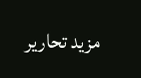مزید تحاریر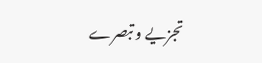تجزیے و تبصرے